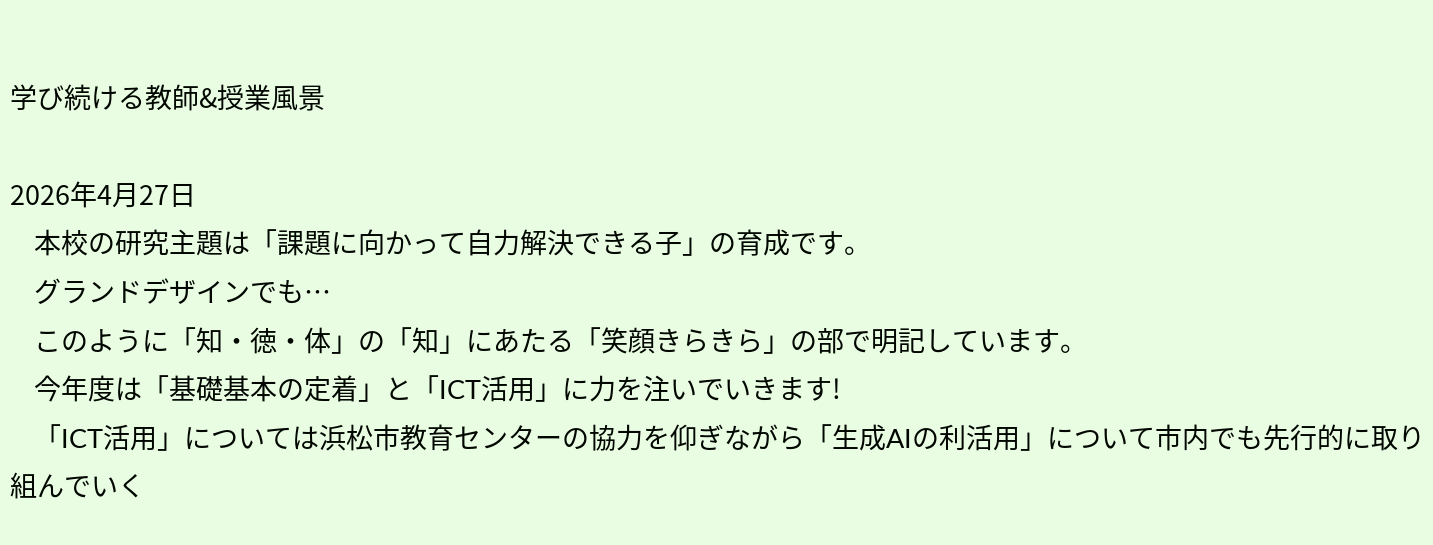学び続ける教師&授業風景

2026年4月27日
    本校の研究主題は「課題に向かって自力解決できる子」の育成です。
    グランドデザインでも…
    このように「知・徳・体」の「知」にあたる「笑顔きらきら」の部で明記しています。
    今年度は「基礎基本の定着」と「ICT活用」に力を注いでいきます!
    「ICT活用」については浜松市教育センターの協力を仰ぎながら「生成AIの利活用」について市内でも先行的に取り組んでいく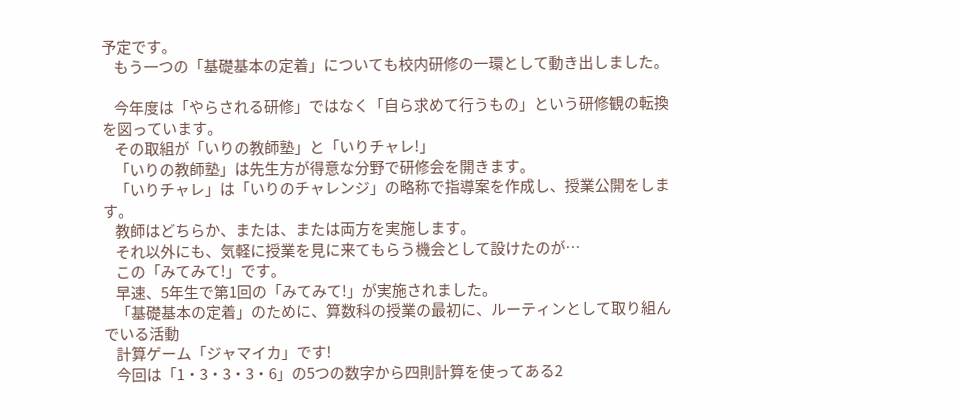予定です。
    もう一つの「基礎基本の定着」についても校内研修の一環として動き出しました。

    今年度は「やらされる研修」ではなく「自ら求めて行うもの」という研修観の転換を図っています。
    その取組が「いりの教師塾」と「いりチャレ!」
    「いりの教師塾」は先生方が得意な分野で研修会を開きます。
    「いりチャレ」は「いりのチャレンジ」の略称で指導案を作成し、授業公開をします。
    教師はどちらか、または、または両方を実施します。
    それ以外にも、気軽に授業を見に来てもらう機会として設けたのが…
    この「みてみて!」です。
    早速、5年生で第1回の「みてみて!」が実施されました。
    「基礎基本の定着」のために、算数科の授業の最初に、ルーティンとして取り組んでいる活動
    計算ゲーム「ジャマイカ」です!
    今回は「1・3・3・3・6」の5つの数字から四則計算を使ってある2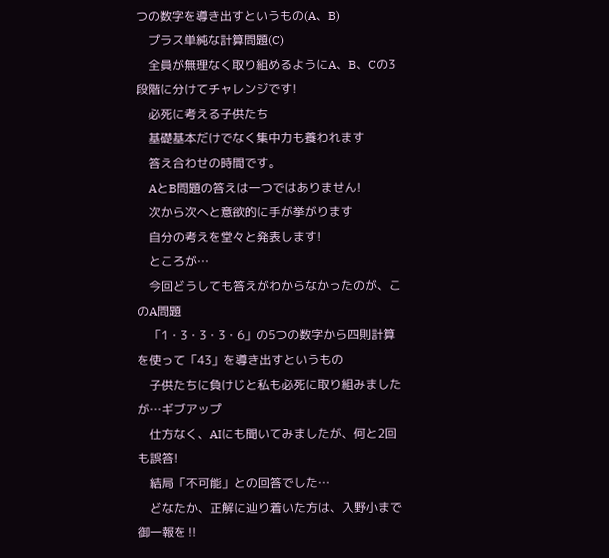つの数字を導き出すというもの(A、B)
    プラス単純な計算問題(C)
    全員が無理なく取り組めるようにA、B、Cの3段階に分けてチャレンジです!
    必死に考える子供たち
    基礎基本だけでなく集中力も養われます
    答え合わせの時間です。
    AとB問題の答えは一つではありません!
    次から次へと意欲的に手が挙がります
    自分の考えを堂々と発表します!
    ところが…
    今回どうしても答えがわからなかったのが、このA問題
    「1・3・3・3・6」の5つの数字から四則計算を使って「43」を導き出すというもの
    子供たちに負けじと私も必死に取り組みましたが…ギブアップ
    仕方なく、AIにも聞いてみましたが、何と2回も誤答!
    結局「不可能」との回答でした…
    どなたか、正解に辿り着いた方は、入野小まで御一報を‼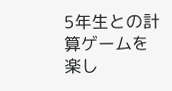5年生との計算ゲームを楽し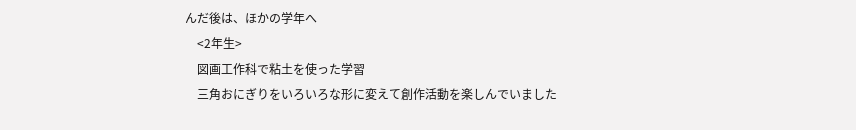んだ後は、ほかの学年へ
    <2年生>
    図画工作科で粘土を使った学習
    三角おにぎりをいろいろな形に変えて創作活動を楽しんでいました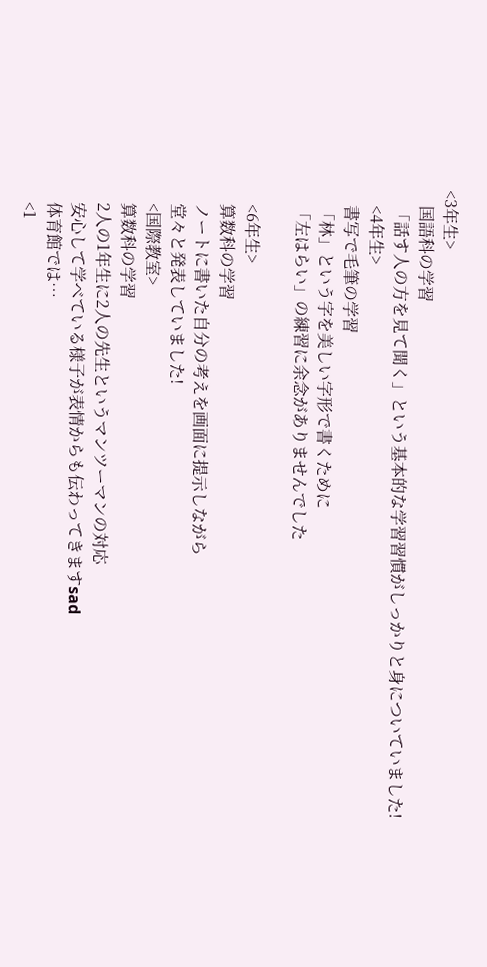<3年生>
    国語科の学習
    「話す人の方を見て聞く」という基本的な学習習慣がしっかりと身についていました!
    <4年生>
    書写で毛筆の学習
    「林」という字を美しい字形で書くために
    「左はらい」の練習に余念がありませんでした

    <6年生>
    算数科の学習
    ノートに書いた自分の考えを画面に提示しながら
    堂々と発表していました!
    <国際教室>
    算数科の学習
    2人の1年生に2人の先生というマンツーマンの対応
    安心して学べている様子が表情からも伝わってきますsad
    体育館では…
    <1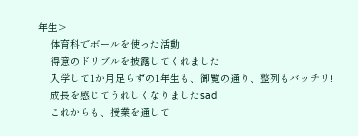年生>
    体育科でボールを使った活動
    得意のドリブルを披露してくれました
    入学して1か月足らずの1年生も、御覧の通り、整列もバッチリ!
    成長を感じてうれしくなりましたsad
    これからも、授業を通して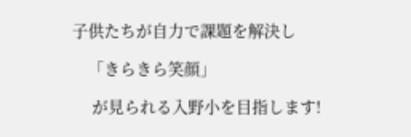子供たちが自力で課題を解決し

    「きらきら笑顔」

     が見られる入野小を目指します!